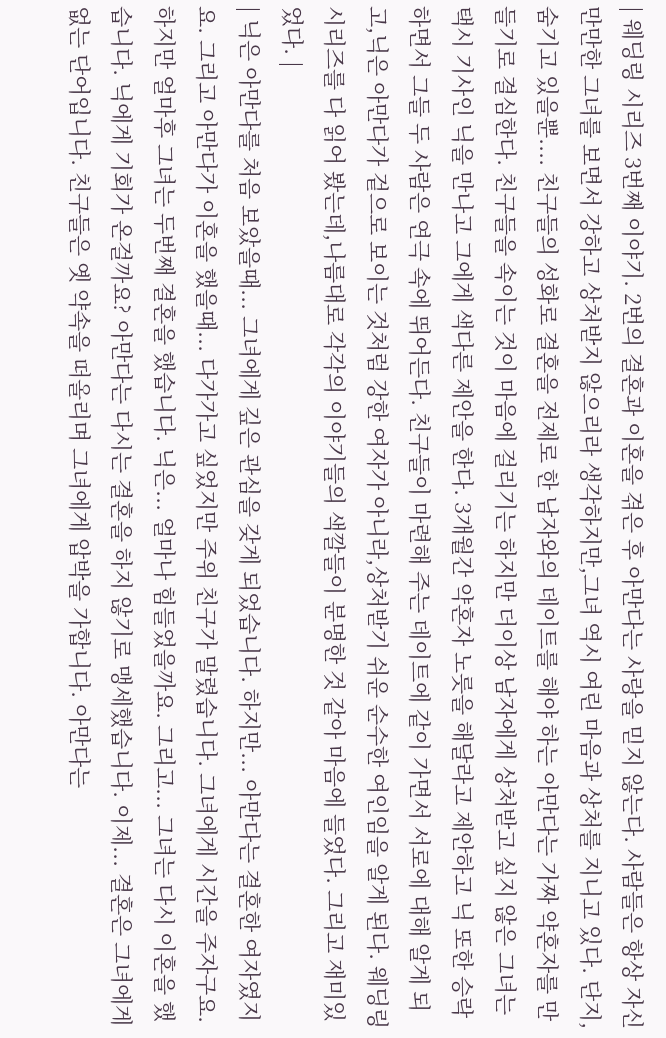| 웨딩링 시리즈 3번째 이야기. 2번의 결혼과 이혼을 겪은 후 아만다는 사랑을 믿지 않는다. 사람들은 항상 자신만만한 그녀를 보면서 강하고 상처받지 않으리라 생각하지만,그녀 역시 여린 마음과 상처를 지니고 있다. 단지,숨기고 있을뿐.... 친구들의 성화로 결혼을 전제로 한 남자와의 데이트를 해야 하는 아만다는 가짜 약혼자를 만들기로 결심한다. 친구들을 속이는 것이 마음에 걸리기는 하지만 더이상 남자에게 상처받고 싶지 않은 그녀는 택시 기사인 닉을 만나고 그에게 색다른 제안을 한다. 3개월간 약혼자 노릇을 해달라고 제안하고 닉 또한 승락하면서 그들 두 사람은 연극 속에 뛰어든다. 친구들이 마련해 주는 데이트에 같이 가면서 서로에 대해 알게 되고,닉은 아만다가 겉으로 보이는 것처럼 강한 여자가 아니라,상처받기 쉬운 순수한 여인임을 알게 된다. 웨딩링 시리즈를 다 읽어 봤는데,나름대로 각각의 이야기들의 색깔들이 분명한 것 같아 마음에 들었다. 그리고 재미있었다. |
| 닉은 아만다를 처음 보았을때... 그녀에게 깊은 관심을 갖게 되었습니다. 하지만... 아만다는 결혼한 여자였지요. 그리고 아만다가 이혼을 했을때... 다가가고 싶었지만 주위 친구가 말렸습니다. 그녀에게 시간을 주자구요. 하지만 얼마후 그녀는 두번째 결혼을 했습니다. 닉은... 얼마나 힘들었을까요. 그리고... 그녀는 다시 이혼을 했습니다. 닉에게 기회가 온걸까요? 아만다는 다시는 결혼을 하지 않기로 맹세했습니다. 이제... 결혼은 그녀에게 없는 단어입니다. 친구들은 옛 약속을 떠올리며 그녀에게 압박을 가합니다. 아만다는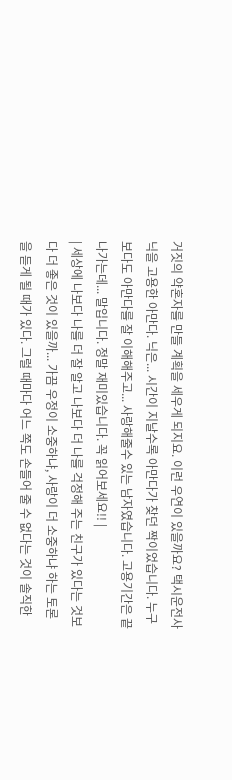거짓의 약혼자를 만들 계획을 세우게 되지요. 이런 우연이 있을까요? 택시운전사 닉을 고용한 아만다. 닉은... 시간이 지날수록 아만다가 찾던 짝이었습니다. 누구보다도 아만다를 잘 이해해주고... 사랑해줄수 있는 남자였습니다. 고용기간은 끝나가는데... 말입니다. 정말 재미있습니다. 꼭 읽어보세요!! |
| 세상에 나보다 나를 더 잘 알고 나보다 더 나를 걱정해 주는 친구가 있다는 것보다 더 좋은 것이 있을까... 가끔 우정이 소중하냐, 사랑이 더 소중하냐 하는 토론을 듣게 될 때가 있다. 그럴 때마다 어느 쪽도 손들어 줄 수 없다는 것이 솔직한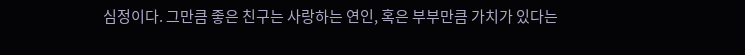심정이다. 그만큼 좋은 친구는 사랑하는 연인, 혹은 부부만큼 가치가 있다는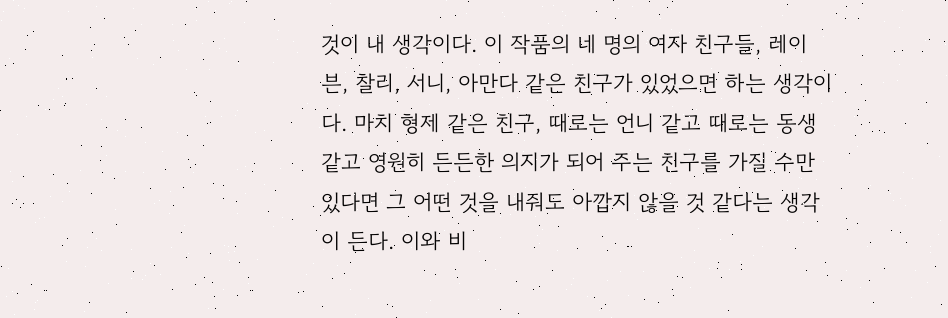것이 내 생각이다. 이 작품의 네 명의 여자 친구들, 레이븐, 찰리, 서니, 아만다 같은 친구가 있었으면 하는 생각이다. 마치 형제 같은 친구, 때로는 언니 같고 때로는 동생 같고 영원히 든든한 의지가 되어 주는 친구를 가질 수만 있다면 그 어떤 것을 내줘도 아깝지 않을 것 같다는 생각이 든다. 이와 비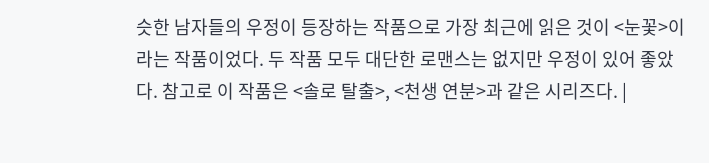슷한 남자들의 우정이 등장하는 작품으로 가장 최근에 읽은 것이 <눈꽃>이라는 작품이었다. 두 작품 모두 대단한 로맨스는 없지만 우정이 있어 좋았다. 참고로 이 작품은 <솔로 탈출>, <천생 연분>과 같은 시리즈다. |